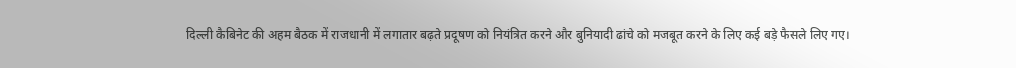दिल्ली कैबिनेट की अहम बैठक में राजधानी में लगातार बढ़ते प्रदूषण को नियंत्रित करने और बुनियादी ढांचे को मजबूत करने के लिए कई बड़े फैसले लिए गए।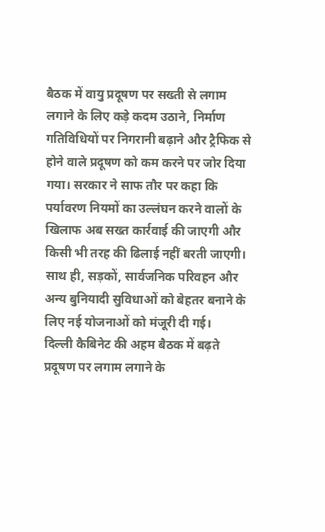बैठक में वायु प्रदूषण पर सख्ती से लगाम लगाने के लिए कड़े कदम उठाने, निर्माण गतिविधियों पर निगरानी बढ़ाने और ट्रैफिक से होने वाले प्रदूषण को कम करने पर जोर दिया गया। सरकार ने साफ तौर पर कहा कि पर्यावरण नियमों का उल्लंघन करने वालों के खिलाफ अब सख्त कार्रवाई की जाएगी और किसी भी तरह की ढिलाई नहीं बरती जाएगी। साथ ही, सड़कों, सार्वजनिक परिवहन और अन्य बुनियादी सुविधाओं को बेहतर बनाने के लिए नई योजनाओं को मंजूरी दी गई।
दिल्ली कैबिनेट की अहम बैठक में बढ़ते प्रदूषण पर लगाम लगाने के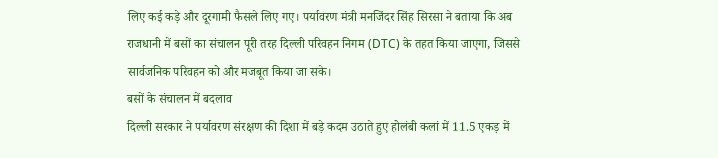लिए कई कड़े और दूरगामी फैसले लिए गए। पर्यावरण मंत्री मनजिंदर सिंह सिरसा ने बताया कि अब राजधानी में बसों का संचालन पूरी तरह दिल्ली परिवहन निगम (DTC) के तहत किया जाएगा, जिससे सार्वजनिक परिवहन को और मजबूत किया जा सके।
बसों के संचालन में बदलाव
दिल्ली सरकार ने पर्यावरण संरक्षण की दिशा में बड़े कदम उठाते हुए होलंबी कलां में 11.5 एकड़ में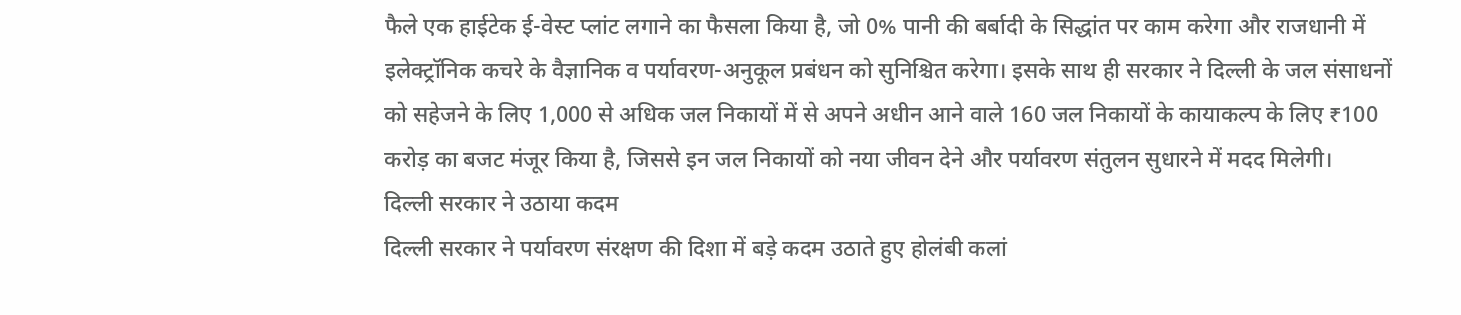फैले एक हाईटेक ई-वेस्ट प्लांट लगाने का फैसला किया है, जो 0% पानी की बर्बादी के सिद्धांत पर काम करेगा और राजधानी में इलेक्ट्रॉनिक कचरे के वैज्ञानिक व पर्यावरण-अनुकूल प्रबंधन को सुनिश्चित करेगा। इसके साथ ही सरकार ने दिल्ली के जल संसाधनों को सहेजने के लिए 1,000 से अधिक जल निकायों में से अपने अधीन आने वाले 160 जल निकायों के कायाकल्प के लिए ₹100 करोड़ का बजट मंजूर किया है, जिससे इन जल निकायों को नया जीवन देने और पर्यावरण संतुलन सुधारने में मदद मिलेगी।
दिल्ली सरकार ने उठाया कदम
दिल्ली सरकार ने पर्यावरण संरक्षण की दिशा में बड़े कदम उठाते हुए होलंबी कलां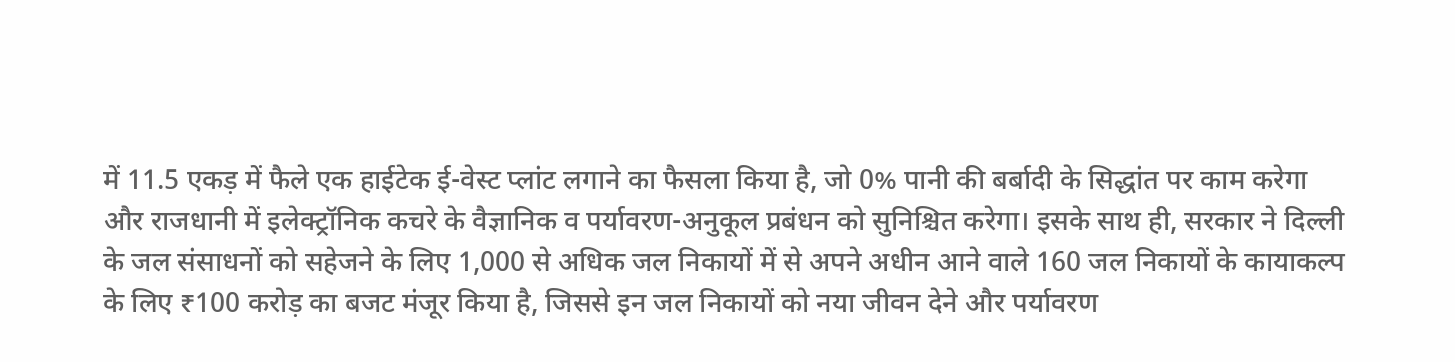में 11.5 एकड़ में फैले एक हाईटेक ई-वेस्ट प्लांट लगाने का फैसला किया है, जो 0% पानी की बर्बादी के सिद्धांत पर काम करेगा और राजधानी में इलेक्ट्रॉनिक कचरे के वैज्ञानिक व पर्यावरण-अनुकूल प्रबंधन को सुनिश्चित करेगा। इसके साथ ही, सरकार ने दिल्ली के जल संसाधनों को सहेजने के लिए 1,000 से अधिक जल निकायों में से अपने अधीन आने वाले 160 जल निकायों के कायाकल्प के लिए ₹100 करोड़ का बजट मंजूर किया है, जिससे इन जल निकायों को नया जीवन देने और पर्यावरण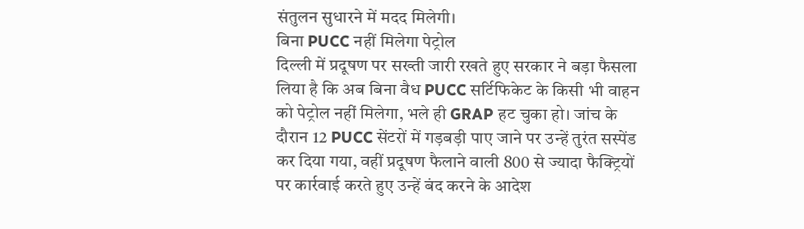संतुलन सुधारने में मदद मिलेगी।
बिना PUCC नहीं मिलेगा पेट्रोल
दिल्ली में प्रदूषण पर सख्ती जारी रखते हुए सरकार ने बड़ा फैसला लिया है कि अब बिना वैध PUCC सर्टिफिकेट के किसी भी वाहन को पेट्रोल नहीं मिलेगा, भले ही GRAP हट चुका हो। जांच के दौरान 12 PUCC सेंटरों में गड़बड़ी पाए जाने पर उन्हें तुरंत सस्पेंड कर दिया गया, वहीं प्रदूषण फैलाने वाली 800 से ज्यादा फैक्ट्रियों पर कार्रवाई करते हुए उन्हें बंद करने के आदेश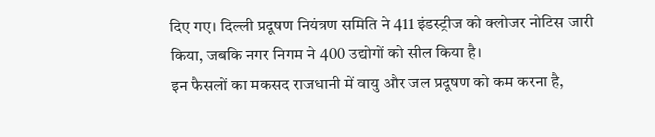दिए गए। दिल्ली प्रदूषण नियंत्रण समिति ने 411 इंडस्ट्रीज को क्लोजर नोटिस जारी किया, जबकि नगर निगम ने 400 उद्योगों को सील किया है।
इन फैसलों का मकसद राजधानी में वायु और जल प्रदूषण को कम करना है,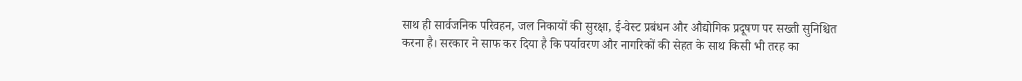साथ ही सार्वजनिक परिवहन, जल निकायों की सुरक्षा, ई-वेस्ट प्रबंधन और औद्योगिक प्रदूषण पर सख्ती सुनिश्चित करना है। सरकार ने साफ कर दिया है कि पर्यावरण और नागरिकों की सेहत के साथ किसी भी तरह का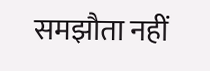समझौता नहीं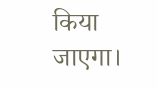किया जाएगा।